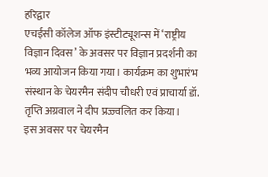हरिद्वार
एचईसी कॉलेज ऑफ इंस्टीट्यूशन्स में ‘राष्ट्रीय विज्ञान दिवस’ के अवसर पर विज्ञान प्रदर्शनी का भव्य आयोजन किया गया। कार्यक्रम का शुभारंभ संस्थान के चेयरमैन संदीप चौधरी एवं प्राचार्या डॉ. तृप्ति अग्रवाल ने दीप प्रज्ज्वलित कर किया।
इस अवसर पर चेयरमैन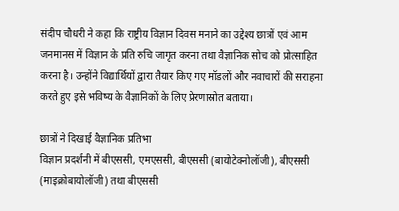संदीप चौधरी ने कहा कि राष्ट्रीय विज्ञान दिवस मनाने का उद्देश्य छात्रों एवं आम जनमानस में विज्ञान के प्रति रुचि जागृत करना तथा वैज्ञानिक सोच को प्रोत्साहित करना है। उन्होंने विद्यार्थियों द्वारा तैयार किए गए मॉडलों और नवाचारों की सराहना करते हुए इसे भविष्य के वैज्ञानिकों के लिए प्रेरणास्रोत बताया।

छात्रों ने दिखाई वैज्ञानिक प्रतिभा
विज्ञान प्रदर्शनी में बीएससी, एमएससी, बीएससी (बायोटेक्नोलॉजी), बीएससी (माइक्रोबायोलॉजी) तथा बीएससी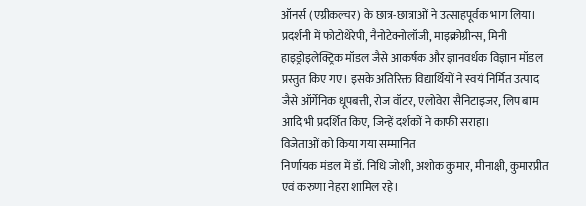ऑनर्स (एग्रीकल्चर) के छात्र-छात्राओं ने उत्साहपूर्वक भाग लिया। प्रदर्शनी में फोटोथेरेपी, नैनोटेक्नोलॉजी, माइक्रोग्रीन्स, मिनी हाइड्रोइलेक्ट्रिक मॉडल जैसे आकर्षक और ज्ञानवर्धक विज्ञान मॉडल प्रस्तुत किए गए। इसके अतिरिक्त विद्यार्थियों ने स्वयं निर्मित उत्पाद जैसे ऑर्गेनिक धूपबत्ती, रोज वॉटर, एलोवेरा सैनिटाइजर, लिप बाम आदि भी प्रदर्शित किए, जिन्हें दर्शकों ने काफी सराहा।
विजेताओं को किया गया सम्मानित
निर्णायक मंडल में डॉ. निधि जोशी, अशोक कुमार, मीनाक्षी, कुमारप्रीत एवं करुणा नेहरा शामिल रहे।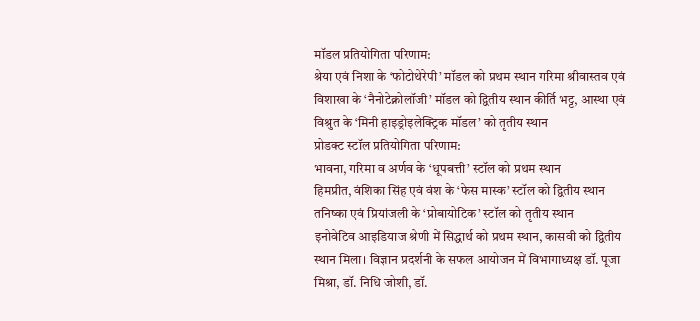मॉडल प्रतियोगिता परिणाम:
श्रेया एवं निशा के ‘फोटोथेरेपी’ मॉडल को प्रथम स्थान गरिमा श्रीवास्तव एवं विशाखा के ‘नैनोटेक्नोलॉजी’ मॉडल को द्वितीय स्थान कीर्ति भट्ट, आस्था एवं विश्रुत के ‘मिनी हाइड्रोइलेक्ट्रिक मॉडल’ को तृतीय स्थान
प्रोडक्ट स्टॉल प्रतियोगिता परिणाम:
भावना, गरिमा व अर्णव के ‘धूपबत्ती’ स्टॉल को प्रथम स्थान
हिमप्रीत, वंशिका सिंह एवं वंश के ‘फेस मास्क’ स्टॉल को द्वितीय स्थान
तनिष्का एवं प्रियांजली के ‘प्रोबायोटिक’ स्टॉल को तृतीय स्थान
इनोवेटिव आइडियाज श्रेणी में सिद्धार्थ को प्रथम स्थान, कासवी को द्वितीय स्थान मिला। विज्ञान प्रदर्शनी के सफल आयोजन में विभागाध्यक्ष डॉ. पूजा मिश्रा, डॉ. निधि जोशी, डॉ.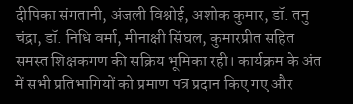दीपिका संगतानी, अंजली विश्नोई, अशोक कुमार, डॉ. तनु चंद्रा, डॉ. निधि वर्मा, मीनाक्षी सिंघल, कुमारप्रीत सहित समस्त शिक्षकगण की सक्रिय भूमिका रही। कार्यक्रम के अंत में सभी प्रतिभागियों को प्रमाण पत्र प्रदान किए गए और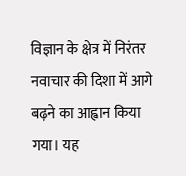विज्ञान के क्षेत्र में निरंतर नवाचार की दिशा में आगे बढ़ने का आह्वान किया गया। यह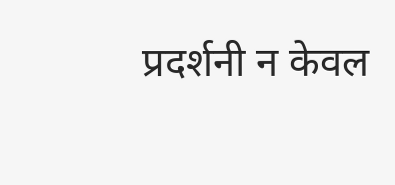प्रदर्शनी न केवल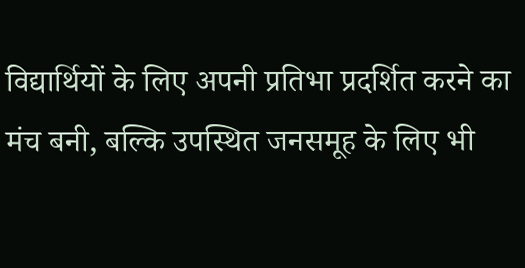विद्यार्थियों के लिए अपनी प्रतिभा प्रदर्शित करने का मंच बनी, बल्कि उपस्थित जनसमूह के लिए भी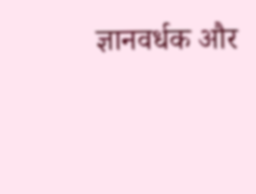ज्ञानवर्धक और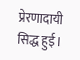प्रेरणादायी सिद्ध हुई।